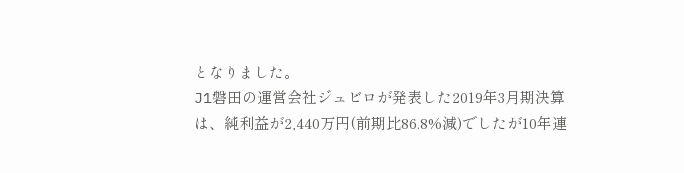となりました。
J1磐田の運営会社ジュビロが発表した2019年3月期決算は、純利益が2,440万円(前期比86.8%減)でしたが10年連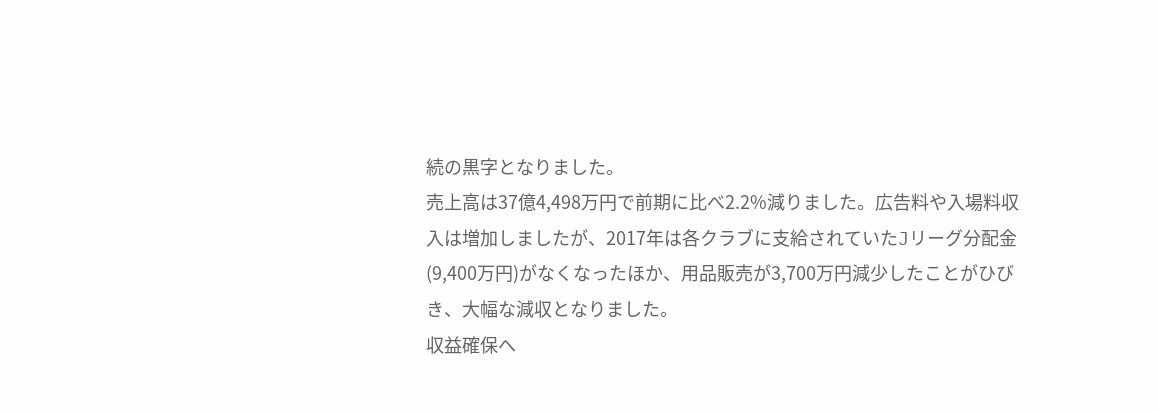続の黒字となりました。
売上高は37億4,498万円で前期に比べ2.2%減りました。広告料や入場料収入は増加しましたが、2017年は各クラブに支給されていたJリーグ分配金(9,400万円)がなくなったほか、用品販売が3,700万円減少したことがひびき、大幅な減収となりました。
収益確保へ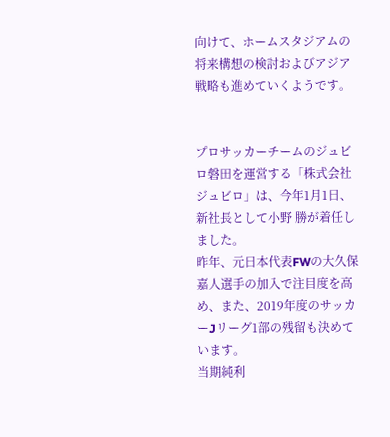向けて、ホームスタジアムの将来構想の検討およびアジア戦略も進めていくようです。


プロサッカーチームのジュビロ磐田を運営する「株式会社ジュビロ」は、今年1月1日、新社長として小野 勝が着任しました。
昨年、元日本代表FWの大久保嘉人選手の加入で注目度を高め、また、2019年度のサッカーJリーグ1部の残留も決めています。
当期純利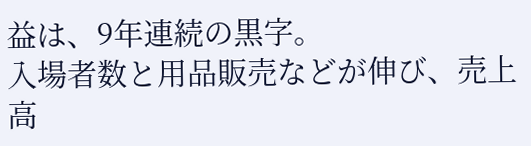益は、9年連続の黒字。
入場者数と用品販売などが伸び、売上高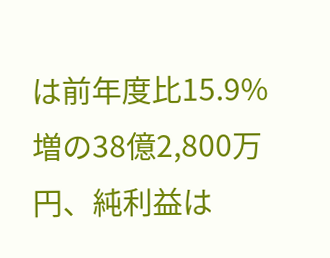は前年度比15.9%増の38億2,800万円、純利益は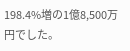198.4%増の1億8,500万円でした。